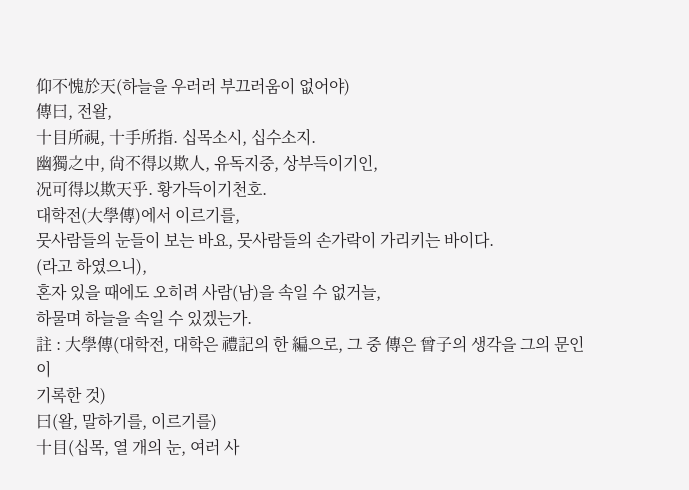仰不愧於天(하늘을 우러러 부끄러움이 없어야)
傳曰, 전왈,
十目所視, 十手所指. 십목소시, 십수소지.
幽獨之中, 尙不得以欺人, 유독지중, 상부득이기인,
况可得以欺天乎. 황가득이기천호.
대학전(大學傳)에서 이르기를,
뭇사람들의 눈들이 보는 바요, 뭇사람들의 손가락이 가리키는 바이다.
(라고 하였으니),
혼자 있을 때에도 오히려 사람(남)을 속일 수 없거늘,
하물며 하늘을 속일 수 있겠는가.
註 : 大學傳(대학전, 대학은 禮記의 한 編으로, 그 중 傳은 曾子의 생각을 그의 문인이
기록한 것)
曰(왈, 말하기를, 이르기를)
十目(십목, 열 개의 눈, 여러 사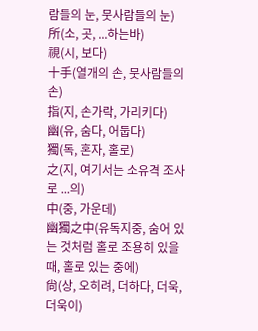람들의 눈, 뭇사람들의 눈)
所(소, 곳, ...하는바)
視(시, 보다)
十手(열개의 손, 뭇사람들의 손)
指(지, 손가락, 가리키다)
幽(유, 숨다, 어둡다)
獨(독, 혼자, 홀로)
之(지, 여기서는 소유격 조사로 ...의)
中(중, 가운데)
幽獨之中(유독지중, 숨어 있는 것처럼 홀로 조용히 있을 때, 홀로 있는 중에)
尙(상, 오히려, 더하다, 더욱, 더욱이)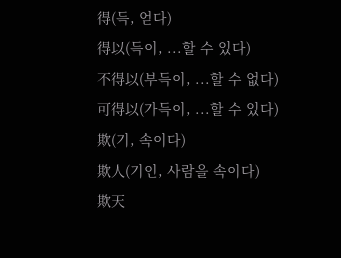得(득, 얻다)
得以(득이, ...할 수 있다)
不得以(부득이, ...할 수 없다)
可得以(가득이, ...할 수 있다)
欺(기, 속이다)
欺人(기인, 사람을 속이다)
欺天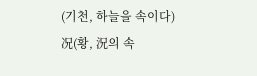(기천, 하늘을 속이다)
况(황, 況의 속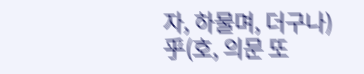자, 하물며, 더구나)
乎(호, 의문 또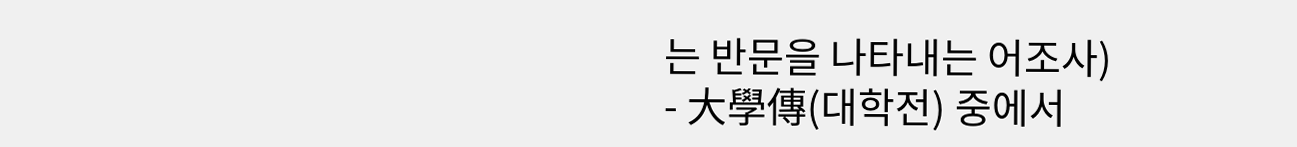는 반문을 나타내는 어조사)
- 大學傳(대학전) 중에서